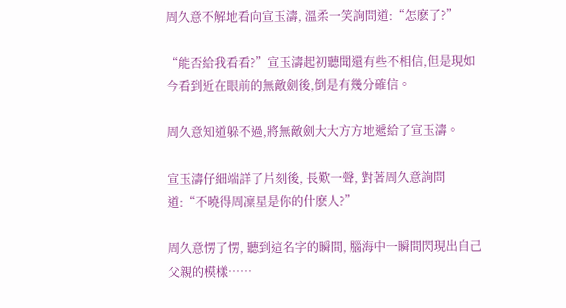周久意不解地看向宣玉濤, 溫柔一笑詢問道:“怎麽了?”

“能否給我看看?”宣玉濤起初聽聞還有些不相信,但是現如今看到近在眼前的無敵劍後,倒是有幾分確信。

周久意知道躲不過,將無敵劍大大方方地遞給了宣玉濤。

宣玉濤仔細端詳了片刻後, 長歎一聲, 對著周久意詢問道:“不曉得周凜星是你的什麽人?”

周久意愣了愣, 聽到這名字的瞬間, 腦海中一瞬間閃現出自己父親的模樣……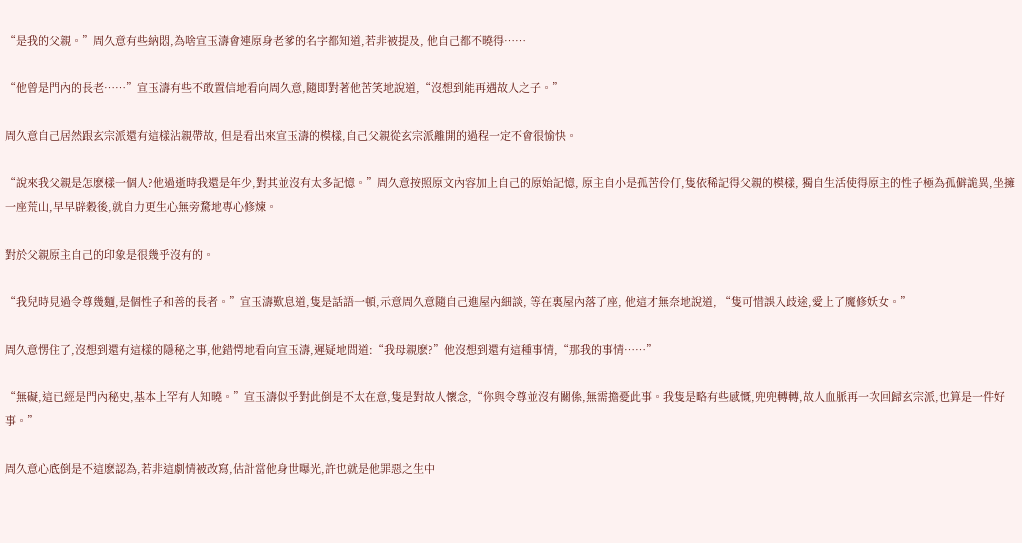“是我的父親。”周久意有些納悶,為啥宣玉濤會連原身老爹的名字都知道,若非被提及, 他自己都不曉得……

“他曾是門內的長老……”宣玉濤有些不敢置信地看向周久意,隨即對著他苦笑地說道,“沒想到能再遇故人之子。”

周久意自己居然跟玄宗派還有這樣沾親帶故, 但是看出來宣玉濤的模樣,自己父親從玄宗派離開的過程一定不會很愉快。

“說來我父親是怎麽樣一個人?他過逝時我還是年少,對其並沒有太多記憶。”周久意按照原文內容加上自己的原始記憶, 原主自小是孤苦伶仃,隻依稀記得父親的模樣, 獨自生活使得原主的性子極為孤僻詭異,坐擁一座荒山,早早辟穀後,就自力更生心無旁騖地專心修煉。

對於父親原主自己的印象是很幾乎沒有的。

“我兒時見過令尊幾麵,是個性子和善的長者。”宣玉濤歎息道,隻是話語一頓,示意周久意隨自己進屋內細談, 等在裏屋內落了座, 他這才無奈地說道, “隻可惜誤入歧途,愛上了魔修妖女。”

周久意愣住了,沒想到還有這樣的隱秘之事,他錯愕地看向宣玉濤,遲疑地問道:“我母親麽?”他沒想到還有這種事情,“那我的事情……”

“無礙,這已經是門內秘史,基本上罕有人知曉。”宣玉濤似乎對此倒是不太在意,隻是對故人懷念,“你與令尊並沒有關係,無需擔憂此事。我隻是略有些感慨,兜兜轉轉,故人血脈再一次回歸玄宗派,也算是一件好事。”

周久意心底倒是不這麽認為,若非這劇情被改寫,估計當他身世曝光,許也就是他罪惡之生中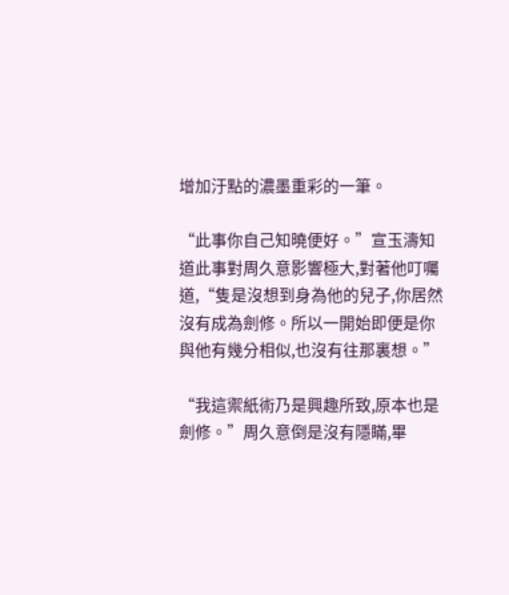增加汙點的濃墨重彩的一筆。

“此事你自己知曉便好。”宣玉濤知道此事對周久意影響極大,對著他叮囑道,“隻是沒想到身為他的兒子,你居然沒有成為劍修。所以一開始即便是你與他有幾分相似,也沒有往那裏想。”

“我這禦紙術乃是興趣所致,原本也是劍修。”周久意倒是沒有隱瞞,畢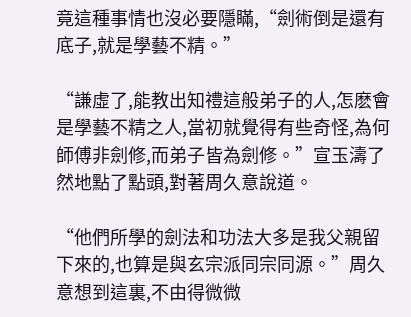竟這種事情也沒必要隱瞞,“劍術倒是還有底子,就是學藝不精。”

“謙虛了,能教出知禮這般弟子的人,怎麽會是學藝不精之人,當初就覺得有些奇怪,為何師傅非劍修,而弟子皆為劍修。”宣玉濤了然地點了點頭,對著周久意說道。

“他們所學的劍法和功法大多是我父親留下來的,也算是與玄宗派同宗同源。”周久意想到這裏,不由得微微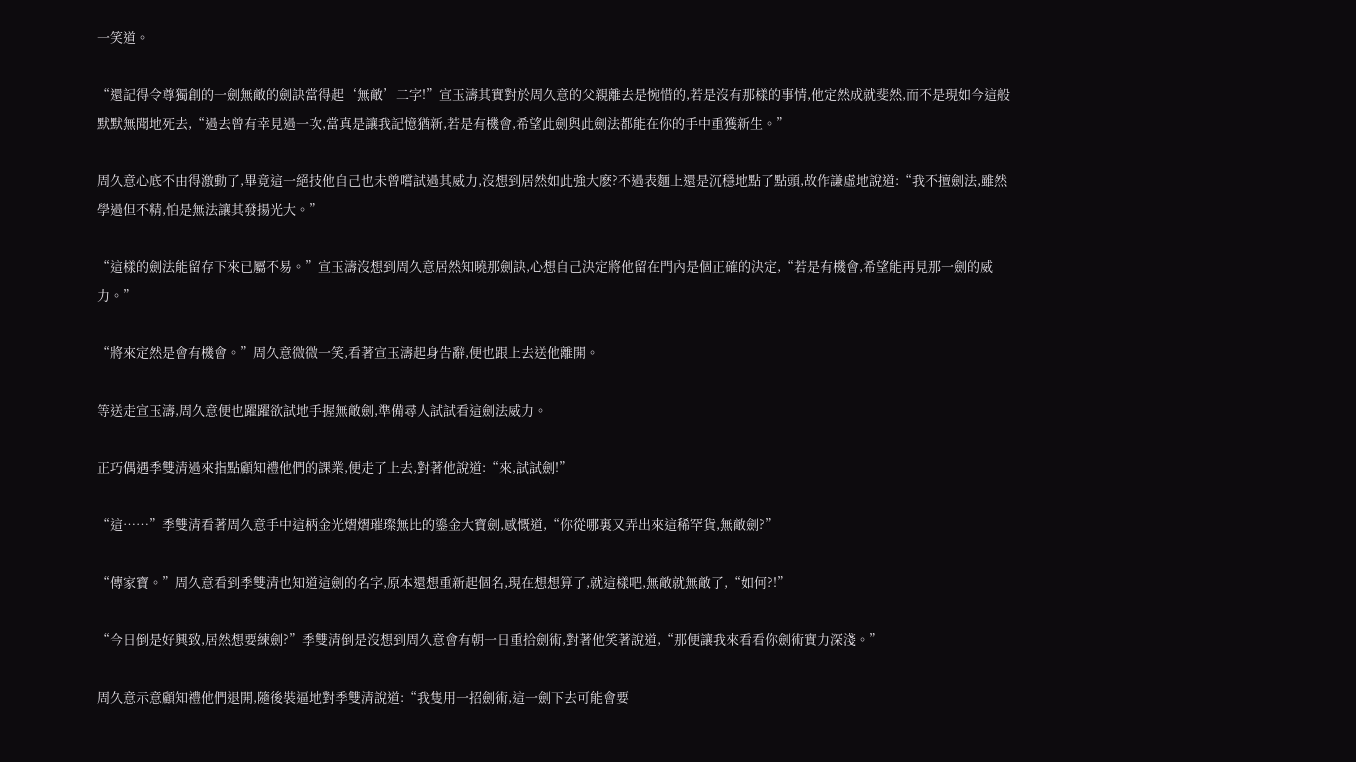一笑道。

“還記得令尊獨創的一劍無敵的劍訣當得起‘無敵’二字!”宣玉濤其實對於周久意的父親離去是惋惜的,若是沒有那樣的事情,他定然成就斐然,而不是現如今這般默默無聞地死去,“過去曾有幸見過一次,當真是讓我記憶猶新,若是有機會,希望此劍與此劍法都能在你的手中重獲新生。”

周久意心底不由得激動了,畢竟這一絕技他自己也未曾嚐試過其威力,沒想到居然如此強大麽?不過表麵上還是沉穩地點了點頭,故作謙虛地說道:“我不擅劍法,雖然學過但不精,怕是無法讓其發揚光大。”

“這樣的劍法能留存下來已屬不易。”宣玉濤沒想到周久意居然知曉那劍訣,心想自己決定將他留在門內是個正確的決定,“若是有機會,希望能再見那一劍的威力。”

“將來定然是會有機會。”周久意微微一笑,看著宣玉濤起身告辭,便也跟上去送他離開。

等送走宣玉濤,周久意便也躍躍欲試地手握無敵劍,準備尋人試試看這劍法威力。

正巧偶遇季雙清過來指點顧知禮他們的課業,便走了上去,對著他說道:“來,試試劍!”

“這……”季雙清看著周久意手中這柄金光熠熠璀璨無比的鎏金大寶劍,感慨道,“你從哪裏又弄出來這稀罕貨,無敵劍?”

“傳家寶。”周久意看到季雙清也知道這劍的名字,原本還想重新起個名,現在想想算了,就這樣吧,無敵就無敵了,“如何?!”

“今日倒是好興致,居然想要練劍?”季雙清倒是沒想到周久意會有朝一日重拾劍術,對著他笑著說道,“那便讓我來看看你劍術實力深淺。”

周久意示意顧知禮他們退開,隨後裝逼地對季雙清說道:“我隻用一招劍術,這一劍下去可能會要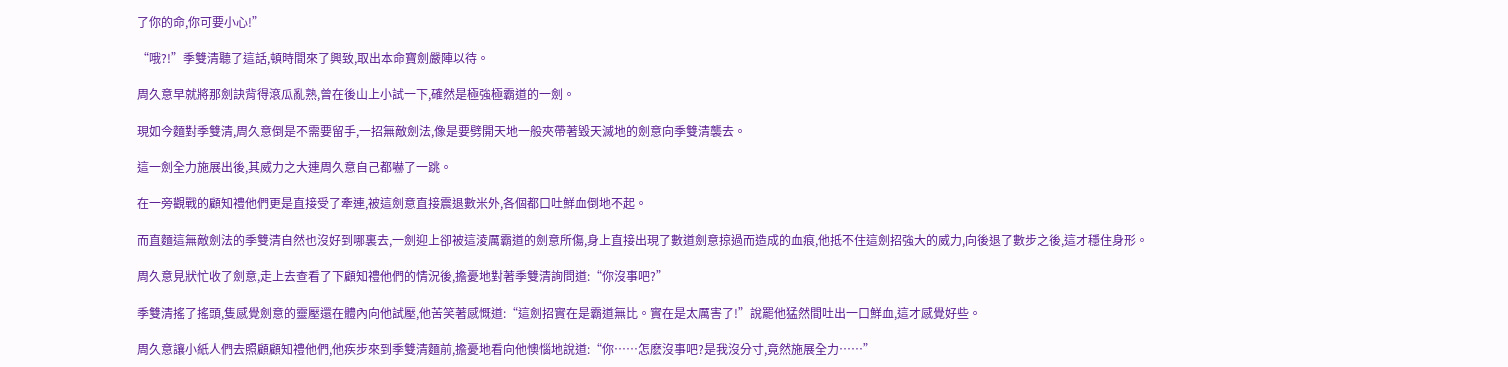了你的命,你可要小心!”

“哦?!”季雙清聽了這話,頓時間來了興致,取出本命寶劍嚴陣以待。

周久意早就將那劍訣背得滾瓜亂熟,曾在後山上小試一下,確然是極強極霸道的一劍。

現如今麵對季雙清,周久意倒是不需要留手,一招無敵劍法,像是要劈開天地一般夾帶著毀天滅地的劍意向季雙清襲去。

這一劍全力施展出後,其威力之大連周久意自己都嚇了一跳。

在一旁觀戰的顧知禮他們更是直接受了牽連,被這劍意直接震退數米外,各個都口吐鮮血倒地不起。

而直麵這無敵劍法的季雙清自然也沒好到哪裏去,一劍迎上卻被這淩厲霸道的劍意所傷,身上直接出現了數道劍意掠過而造成的血痕,他抵不住這劍招強大的威力,向後退了數步之後,這才穩住身形。

周久意見狀忙收了劍意,走上去查看了下顧知禮他們的情況後,擔憂地對著季雙清詢問道:“你沒事吧?”

季雙清搖了搖頭,隻感覺劍意的靈壓還在體內向他試壓,他苦笑著感慨道:“這劍招實在是霸道無比。實在是太厲害了!”說罷他猛然間吐出一口鮮血,這才感覺好些。

周久意讓小紙人們去照顧顧知禮他們,他疾步來到季雙清麵前,擔憂地看向他懊惱地說道:“你……怎麽沒事吧?是我沒分寸,竟然施展全力……”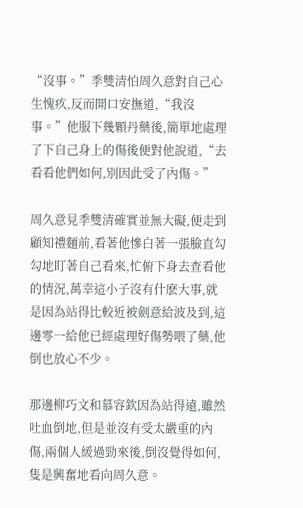“沒事。”季雙清怕周久意對自己心生愧疚,反而開口安撫道,“我沒事。”他服下幾顆丹藥後,簡單地處理了下自己身上的傷後便對他說道,“去看看他們如何,別因此受了內傷。”

周久意見季雙清確實並無大礙,便走到顧知禮麵前,看著他慘白著一張臉直勾勾地盯著自己看來,忙俯下身去查看他的情況,萬幸這小子沒有什麽大事,就是因為站得比較近被劍意給波及到,這邊零一給他已經處理好傷勢喂了藥,他倒也放心不少。

那邊柳巧文和慕容欽因為站得遠,雖然吐血倒地,但是並沒有受太嚴重的內傷,兩個人緩過勁來後,倒沒覺得如何,隻是興奮地看向周久意。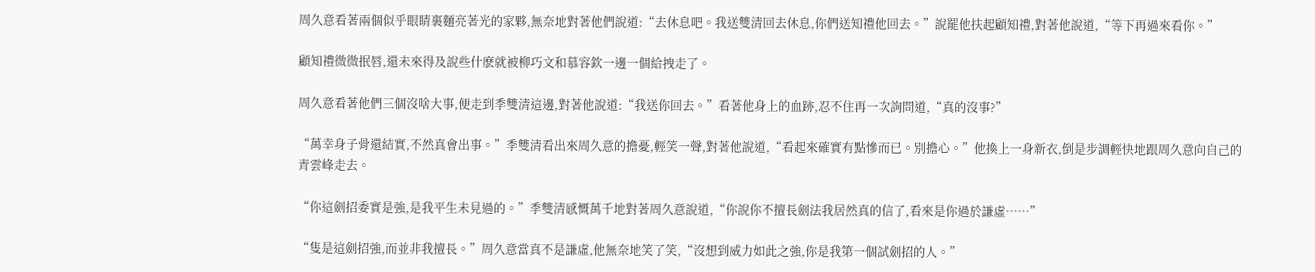周久意看著兩個似乎眼睛裏麵亮著光的家夥,無奈地對著他們說道:“去休息吧。我送雙清回去休息,你們送知禮他回去。”說罷他扶起顧知禮,對著他說道,“等下再過來看你。”

顧知禮微微抿唇,還未來得及說些什麽就被柳巧文和慕容欽一邊一個給拽走了。

周久意看著他們三個沒啥大事,便走到季雙清這邊,對著他說道:“我送你回去。”看著他身上的血跡,忍不住再一次詢問道,“真的沒事?”

“萬幸身子骨還結實,不然真會出事。”季雙清看出來周久意的擔憂,輕笑一聲,對著他說道,“看起來確實有點慘而已。別擔心。”他換上一身新衣,倒是步調輕快地跟周久意向自己的青雲峰走去。

“你這劍招委實是強,是我平生未見過的。”季雙清感慨萬千地對著周久意說道,“你說你不擅長劍法我居然真的信了,看來是你過於謙虛……”

“隻是這劍招強,而並非我擅長。”周久意當真不是謙虛,他無奈地笑了笑,“沒想到威力如此之強,你是我第一個試劍招的人。”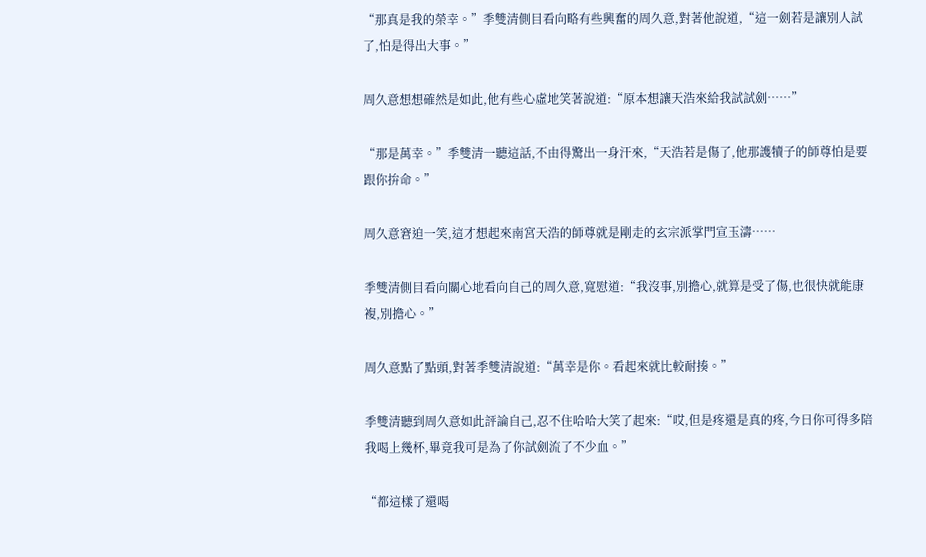“那真是我的榮幸。”季雙清側目看向略有些興奮的周久意,對著他說道,“這一劍若是讓別人試了,怕是得出大事。”

周久意想想確然是如此,他有些心虛地笑著說道:“原本想讓天浩來給我試試劍……”

“那是萬幸。”季雙清一聽這話,不由得驚出一身汗來,“天浩若是傷了,他那護犢子的師尊怕是要跟你拚命。”

周久意窘迫一笑,這才想起來南宮天浩的師尊就是剛走的玄宗派掌門宣玉濤……

季雙清側目看向關心地看向自己的周久意,寬慰道:“我沒事,別擔心,就算是受了傷,也很快就能康複,別擔心。”

周久意點了點頭,對著季雙清說道:“萬幸是你。看起來就比較耐揍。”

季雙清聽到周久意如此評論自己,忍不住哈哈大笑了起來:“哎,但是疼還是真的疼,今日你可得多陪我喝上幾杯,畢竟我可是為了你試劍流了不少血。”

“都這樣了還喝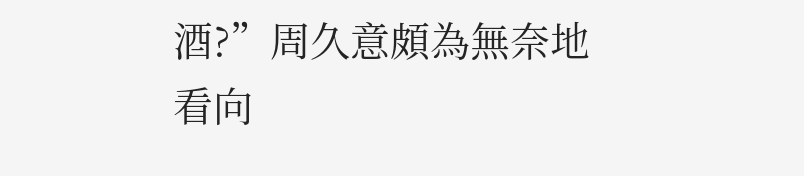酒?”周久意頗為無奈地看向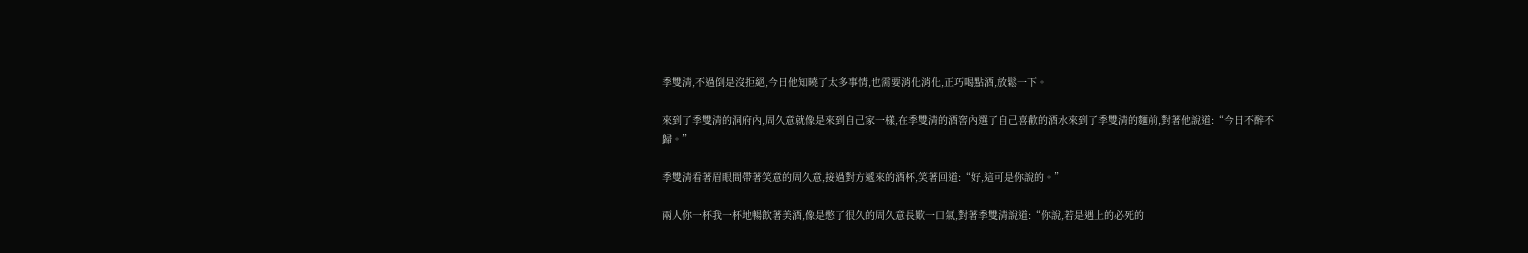季雙清,不過倒是沒拒絕,今日他知曉了太多事情,也需要消化消化,正巧喝點酒,放鬆一下。

來到了季雙清的洞府內,周久意就像是來到自己家一樣,在季雙清的酒窖內選了自己喜歡的酒水來到了季雙清的麵前,對著他說道:“今日不醉不歸。”

季雙清看著眉眼間帶著笑意的周久意,接過對方遞來的酒杯,笑著回道:“好,這可是你說的。”

兩人你一杯我一杯地暢飲著美酒,像是憋了很久的周久意長歎一口氣,對著季雙清說道:“你說,若是遇上的必死的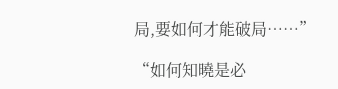局,要如何才能破局……”

“如何知曉是必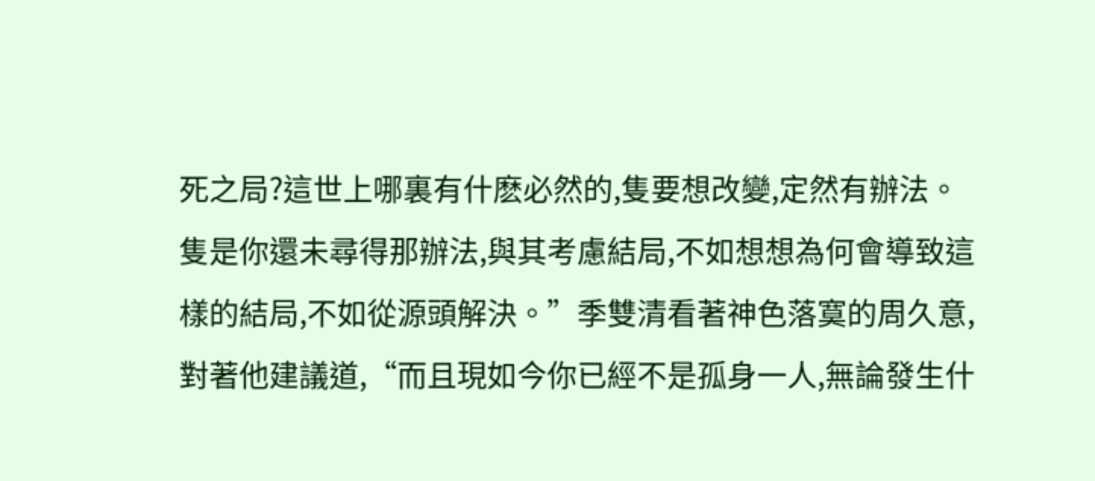死之局?這世上哪裏有什麽必然的,隻要想改變,定然有辦法。隻是你還未尋得那辦法,與其考慮結局,不如想想為何會導致這樣的結局,不如從源頭解決。”季雙清看著神色落寞的周久意,對著他建議道,“而且現如今你已經不是孤身一人,無論發生什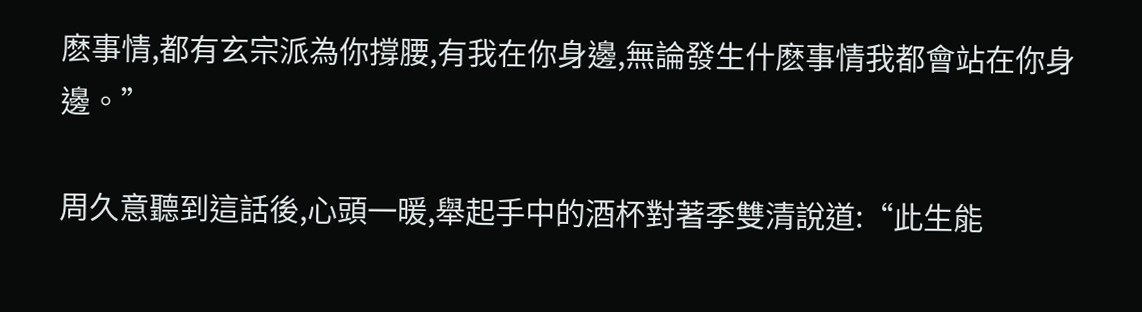麽事情,都有玄宗派為你撐腰,有我在你身邊,無論發生什麽事情我都會站在你身邊。”

周久意聽到這話後,心頭一暖,舉起手中的酒杯對著季雙清說道:“此生能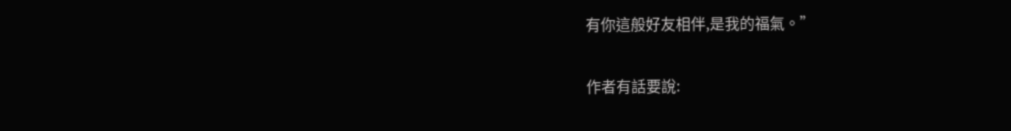有你這般好友相伴,是我的福氣。”

作者有話要說: